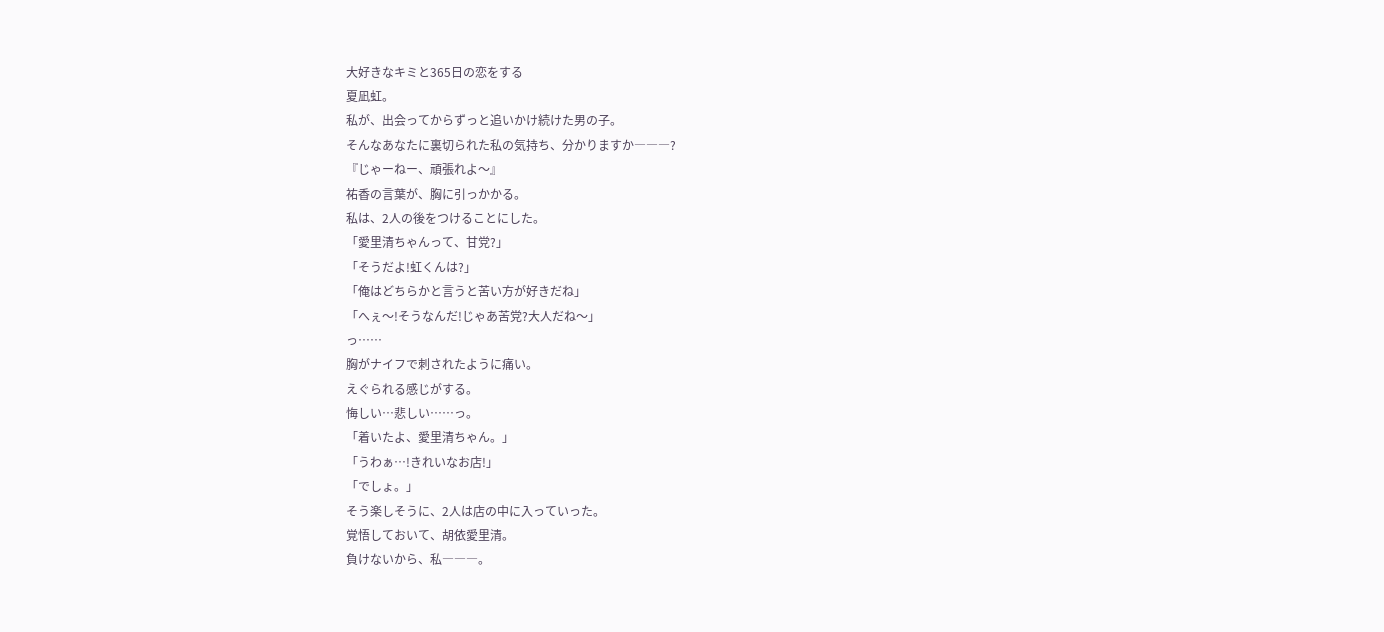大好きなキミと365日の恋をする
夏凪虹。
私が、出会ってからずっと追いかけ続けた男の子。
そんなあなたに裏切られた私の気持ち、分かりますか―――?
『じゃーねー、頑張れよ〜』
祐香の言葉が、胸に引っかかる。
私は、2人の後をつけることにした。
「愛里清ちゃんって、甘党?」
「そうだよ!虹くんは?」
「俺はどちらかと言うと苦い方が好きだね」
「へぇ〜!そうなんだ!じゃあ苦党?大人だね〜」
っ……
胸がナイフで刺されたように痛い。
えぐられる感じがする。
悔しい…悲しい……っ。
「着いたよ、愛里清ちゃん。」
「うわぁ…!きれいなお店!」
「でしょ。」
そう楽しそうに、2人は店の中に入っていった。
覚悟しておいて、胡依愛里清。
負けないから、私―――。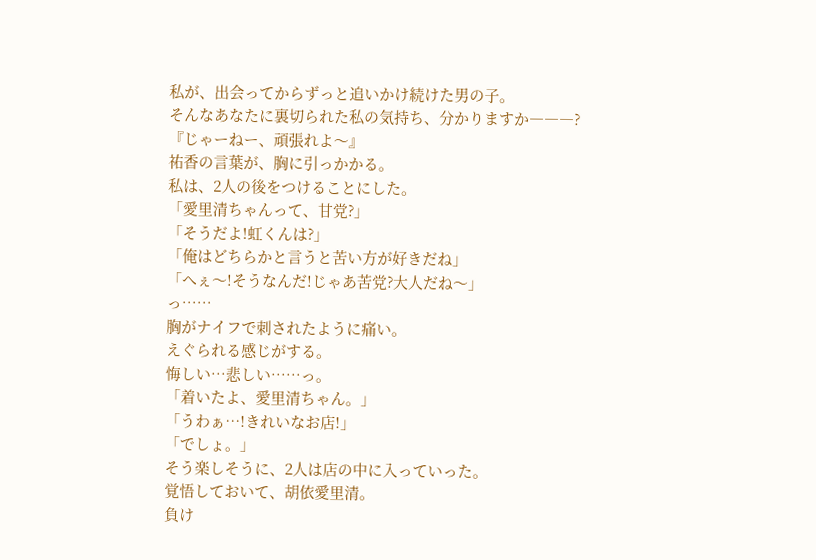私が、出会ってからずっと追いかけ続けた男の子。
そんなあなたに裏切られた私の気持ち、分かりますか―――?
『じゃーねー、頑張れよ〜』
祐香の言葉が、胸に引っかかる。
私は、2人の後をつけることにした。
「愛里清ちゃんって、甘党?」
「そうだよ!虹くんは?」
「俺はどちらかと言うと苦い方が好きだね」
「へぇ〜!そうなんだ!じゃあ苦党?大人だね〜」
っ……
胸がナイフで刺されたように痛い。
えぐられる感じがする。
悔しい…悲しい……っ。
「着いたよ、愛里清ちゃん。」
「うわぁ…!きれいなお店!」
「でしょ。」
そう楽しそうに、2人は店の中に入っていった。
覚悟しておいて、胡依愛里清。
負け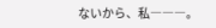ないから、私―――。